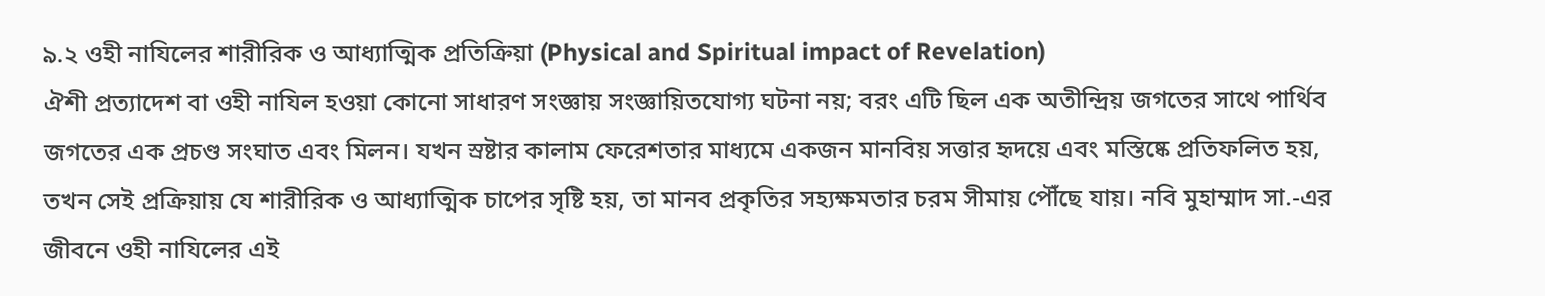৯.২ ওহী নাযিলের শারীরিক ও আধ্যাত্মিক প্রতিক্রিয়া (Physical and Spiritual impact of Revelation)
ঐশী প্রত্যাদেশ বা ওহী নাযিল হওয়া কোনো সাধারণ সংজ্ঞায় সংজ্ঞায়িতযোগ্য ঘটনা নয়; বরং এটি ছিল এক অতীন্দ্রিয় জগতের সাথে পার্থিব জগতের এক প্রচণ্ড সংঘাত এবং মিলন। যখন স্রষ্টার কালাম ফেরেশতার মাধ্যমে একজন মানবিয় সত্তার হৃদয়ে এবং মস্তিষ্কে প্রতিফলিত হয়, তখন সেই প্রক্রিয়ায় যে শারীরিক ও আধ্যাত্মিক চাপের সৃষ্টি হয়, তা মানব প্রকৃতির সহ্যক্ষমতার চরম সীমায় পৌঁছে যায়। নবি মুহাম্মাদ সা.-এর জীবনে ওহী নাযিলের এই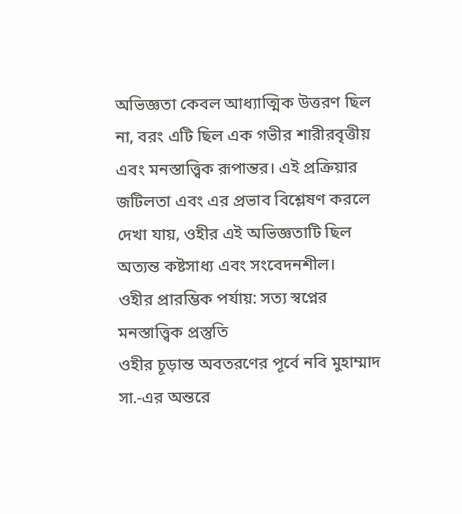অভিজ্ঞতা কেবল আধ্যাত্মিক উত্তরণ ছিল না, বরং এটি ছিল এক গভীর শারীরবৃত্তীয় এবং মনস্তাত্ত্বিক রূপান্তর। এই প্রক্রিয়ার জটিলতা এবং এর প্রভাব বিশ্লেষণ করলে দেখা যায়, ওহীর এই অভিজ্ঞতাটি ছিল অত্যন্ত কষ্টসাধ্য এবং সংবেদনশীল।
ওহীর প্রারম্ভিক পর্যায়: সত্য স্বপ্নের মনস্তাত্ত্বিক প্রস্তুতি
ওহীর চূড়ান্ত অবতরণের পূর্বে নবি মুহাম্মাদ সা.-এর অন্তরে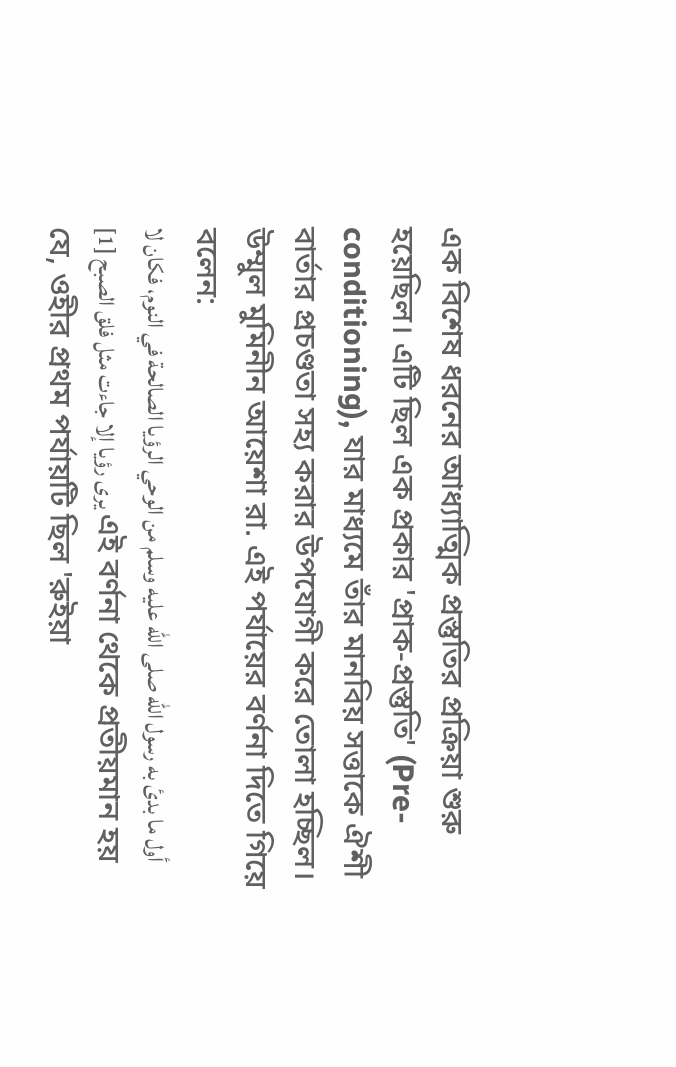এক বিশেষ ধরনের আধ্যাত্মিক প্রস্তুতির প্রক্রিয়া শুরু হয়েছিল। এটি ছিল এক প্রকার 'প্রাক-প্রস্তুতি' (Pre-conditioning), যার মাধ্যমে তাঁর মানবিয় সত্তাকে ঐশী বার্তার প্রচণ্ডতা সহ্য করার উপযোগী করে তোলা হচ্ছিল। উম্মুল মুমিনীন আয়েশা রা. এই পর্যায়ের বর্ণনা দিতে গিয়ে বলেন:
أول ما بدئ به رسول الله صلى الله عليه وسلم من الوحي الرؤيا الصالحة في النوم، فكان لا يرى رؤيا إلا جاءت مثل فلق الصبح [1] এই বর্ণনা থেকে প্রতীয়মান হয় যে, ওহীর প্রথম পর্যায়টি ছিল 'রুইয়া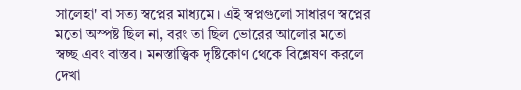সালেহা' বা সত্য স্বপ্নের মাধ্যমে। এই স্বপ্নগুলো সাধারণ স্বপ্নের মতো অস্পষ্ট ছিল না, বরং তা ছিল ভোরের আলোর মতো স্বচ্ছ এবং বাস্তব। মনস্তাত্ত্বিক দৃষ্টিকোণ থেকে বিশ্লেষণ করলে দেখা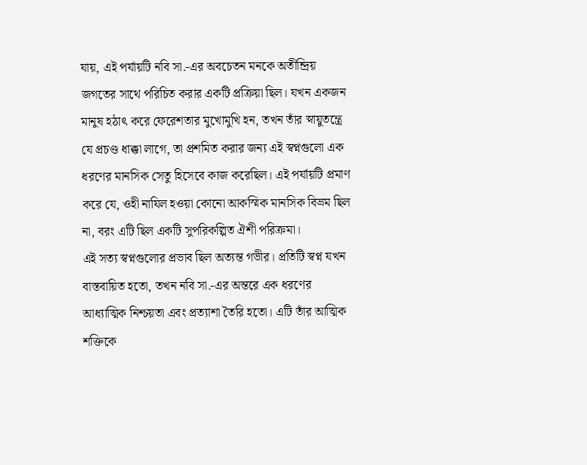যায়, এই পর্যায়টি নবি সা.-এর অবচেতন মনকে অতীন্দ্রিয় জগতের সাথে পরিচিত করার একটি প্রক্রিয়া ছিল। যখন একজন মানুষ হঠাৎ করে ফেরেশতার মুখোমুখি হন, তখন তাঁর স্নায়ুতন্ত্রে যে প্রচণ্ড ধাক্কা লাগে, তা প্রশমিত করার জন্য এই স্বপ্নগুলো এক ধরণের মানসিক সেতু হিসেবে কাজ করেছিল। এই পর্যায়টি প্রমাণ করে যে, ওহী নাযিল হওয়া কোনো আকস্মিক মানসিক বিভ্রম ছিল না, বরং এটি ছিল একটি সুপরিকল্পিত ঐশী পরিক্রমা।
এই সত্য স্বপ্নগুলোর প্রভাব ছিল অত্যন্ত গভীর। প্রতিটি স্বপ্ন যখন বাস্তবায়িত হতো, তখন নবি সা.-এর অন্তরে এক ধরণের আধ্যাত্মিক নিশ্চয়তা এবং প্রত্যাশা তৈরি হতো। এটি তাঁর আত্মিক শক্তিকে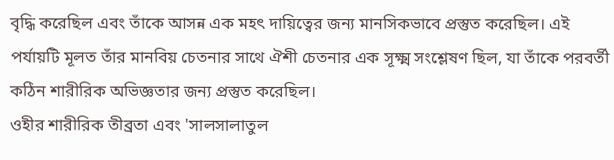বৃদ্ধি করেছিল এবং তাঁকে আসন্ন এক মহৎ দায়িত্বের জন্য মানসিকভাবে প্রস্তুত করেছিল। এই পর্যায়টি মূলত তাঁর মানবিয় চেতনার সাথে ঐশী চেতনার এক সূক্ষ্ম সংশ্লেষণ ছিল, যা তাঁকে পরবর্তী কঠিন শারীরিক অভিজ্ঞতার জন্য প্রস্তুত করেছিল।
ওহীর শারীরিক তীব্রতা এবং 'সালসালাতুল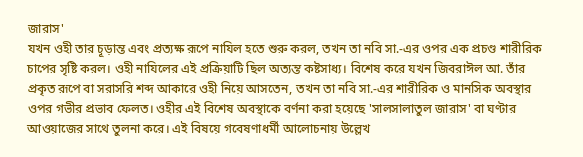জারাস'
যখন ওহী তার চূড়ান্ত এবং প্রত্যক্ষ রূপে নাযিল হতে শুরু করল, তখন তা নবি সা.-এর ওপর এক প্রচণ্ড শারীরিক চাপের সৃষ্টি করল। ওহী নাযিলের এই প্রক্রিয়াটি ছিল অত্যন্ত কষ্টসাধ্য। বিশেষ করে যখন জিবরাঈল আ. তাঁর প্রকৃত রূপে বা সরাসরি শব্দ আকারে ওহী নিয়ে আসতেন, তখন তা নবি সা.-এর শারীরিক ও মানসিক অবস্থার ওপর গভীর প্রভাব ফেলত। ওহীর এই বিশেষ অবস্থাকে বর্ণনা করা হয়েছে 'সালসালাতুল জারাস' বা ঘণ্টার আওয়াজের সাথে তুলনা করে। এই বিষয়ে গবেষণাধর্মী আলোচনায় উল্লেখ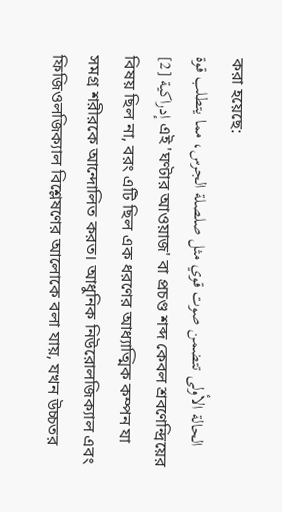করা হয়েছে:
الحالة الأولى تتضمن صوت قوي مثل صلصلة الجرس، مما يتطلب قوة إدراكية [2] এই 'ঘণ্টার আওয়াজ' বা প্রচণ্ড শব্দ কেবল শ্রবণেন্দ্রিয়ের বিষয় ছিল না, বরং এটি ছিল এক ধরণের আধ্যাত্মিক কম্পন যা সমগ্র শরীরকে আন্দোলিত করত। আধুনিক নিউরোলজিক্যাল এবং ফিজিওলজিক্যাল বিশ্লেষণের আলোকে বলা যায়, যখন উচ্চতর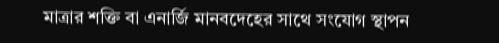মাত্রার শক্তি বা এনার্জি মানবদেহের সাথে সংযোগ স্থাপন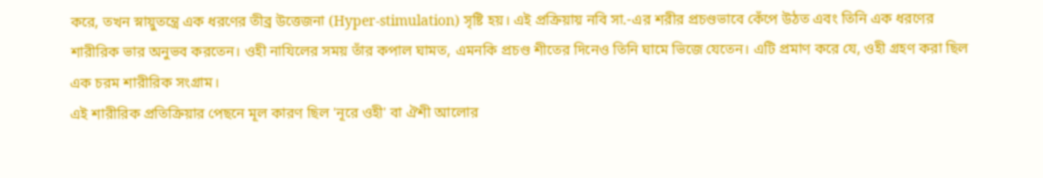করে, তখন স্নায়ুতন্ত্রে এক ধরণের তীব্র উত্তেজনা (Hyper-stimulation) সৃষ্টি হয়। এই প্রক্রিয়ায় নবি সা.-এর শরীর প্রচণ্ডভাবে কেঁপে উঠত এবং তিনি এক ধরণের শারীরিক ভার অনুভব করতেন। ওহী নাযিলের সময় তাঁর কপাল ঘামত, এমনকি প্রচণ্ড শীতের দিনেও তিনি ঘামে ভিজে যেতেন। এটি প্রমাণ করে যে, ওহী গ্রহণ করা ছিল এক চরম শারীরিক সংগ্রাম।
এই শারীরিক প্রতিক্রিয়ার পেছনে মূল কারণ ছিল 'নূরে ওহী' বা ঐশী আলোর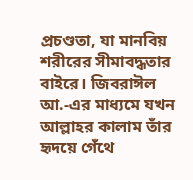প্রচণ্ডতা, যা মানবিয় শরীরের সীমাবদ্ধতার বাইরে। জিবরাঈল আ.-এর মাধ্যমে যখন আল্লাহর কালাম তাঁর হৃদয়ে গেঁথে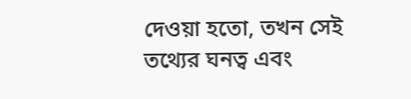দেওয়া হতো, তখন সেই তথ্যের ঘনত্ব এবং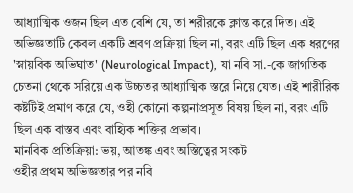আধ্যাত্মিক ওজন ছিল এত বেশি যে, তা শরীরকে ক্লান্ত করে দিত। এই অভিজ্ঞতাটি কেবল একটি শ্রবণ প্রক্রিয়া ছিল না, বরং এটি ছিল এক ধরণের 'স্নায়বিক অভিঘাত' (Neurological Impact), যা নবি সা.-কে জাগতিক চেতনা থেকে সরিয়ে এক উচ্চতর আধ্যাত্মিক স্তরে নিয়ে যেত। এই শারীরিক কষ্টটিই প্রমাণ করে যে, ওহী কোনো কল্পনাপ্রসূত বিষয় ছিল না, বরং এটি ছিল এক বাস্তব এবং বাহ্যিক শক্তির প্রভাব।
মানবিক প্রতিক্রিয়া: ভয়, আতঙ্ক এবং অস্তিত্বের সংকট
ওহীর প্রথম অভিজ্ঞতার পর নবি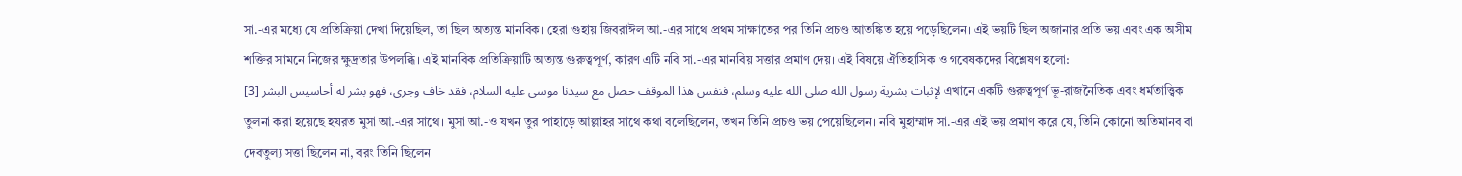সা.-এর মধ্যে যে প্রতিক্রিয়া দেখা দিয়েছিল, তা ছিল অত্যন্ত মানবিক। হেরা গুহায় জিবরাঈল আ.-এর সাথে প্রথম সাক্ষাতের পর তিনি প্রচণ্ড আতঙ্কিত হয়ে পড়েছিলেন। এই ভয়টি ছিল অজানার প্রতি ভয় এবং এক অসীম শক্তির সামনে নিজের ক্ষুদ্রতার উপলব্ধি। এই মানবিক প্রতিক্রিয়াটি অত্যন্ত গুরুত্বপূর্ণ, কারণ এটি নবি সা.-এর মানবিয় সত্তার প্রমাণ দেয়। এই বিষয়ে ঐতিহাসিক ও গবেষকদের বিশ্লেষণ হলো:
لإثبات بشرية رسول الله صلى الله عليه وسلم، فنفس هذا الموقف حصل مع سيدنا موسى عليه السلام، فقد خاف وجرى، فهو بشر له أحاسيس البشر [3] এখানে একটি গুরুত্বপূর্ণ ভূ-রাজনৈতিক এবং ধর্মতাত্ত্বিক তুলনা করা হয়েছে হযরত মুসা আ.-এর সাথে। মুসা আ.-ও যখন তুর পাহাড়ে আল্লাহর সাথে কথা বলেছিলেন, তখন তিনি প্রচণ্ড ভয় পেয়েছিলেন। নবি মুহাম্মাদ সা.-এর এই ভয় প্রমাণ করে যে, তিনি কোনো অতিমানব বা দেবতুল্য সত্তা ছিলেন না, বরং তিনি ছিলেন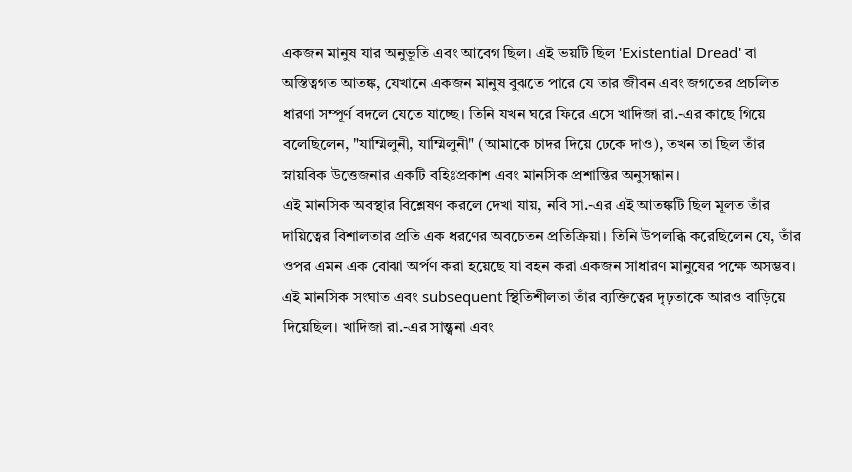একজন মানুষ যার অনুভূতি এবং আবেগ ছিল। এই ভয়টি ছিল 'Existential Dread' বা অস্তিত্বগত আতঙ্ক, যেখানে একজন মানুষ বুঝতে পারে যে তার জীবন এবং জগতের প্রচলিত ধারণা সম্পূর্ণ বদলে যেতে যাচ্ছে। তিনি যখন ঘরে ফিরে এসে খাদিজা রা.-এর কাছে গিয়ে বলেছিলেন, "যাম্মিলুনী, যাম্মিলুনী" (আমাকে চাদর দিয়ে ঢেকে দাও), তখন তা ছিল তাঁর স্নায়বিক উত্তেজনার একটি বহিঃপ্রকাশ এবং মানসিক প্রশান্তির অনুসন্ধান।
এই মানসিক অবস্থার বিশ্লেষণ করলে দেখা যায়, নবি সা.-এর এই আতঙ্কটি ছিল মূলত তাঁর দায়িত্বের বিশালতার প্রতি এক ধরণের অবচেতন প্রতিক্রিয়া। তিনি উপলব্ধি করেছিলেন যে, তাঁর ওপর এমন এক বোঝা অর্পণ করা হয়েছে যা বহন করা একজন সাধারণ মানুষের পক্ষে অসম্ভব। এই মানসিক সংঘাত এবং subsequent স্থিতিশীলতা তাঁর ব্যক্তিত্বের দৃঢ়তাকে আরও বাড়িয়ে দিয়েছিল। খাদিজা রা.-এর সান্ত্বনা এবং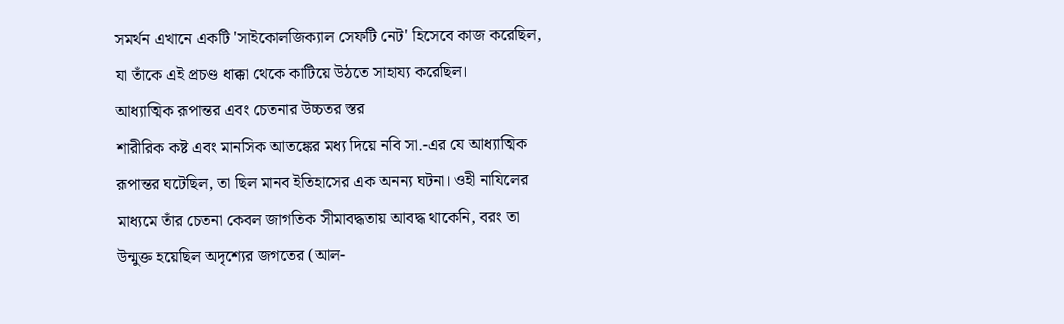সমর্থন এখানে একটি 'সাইকোলজিক্যাল সেফটি নেট' হিসেবে কাজ করেছিল, যা তাঁকে এই প্রচণ্ড ধাক্কা থেকে কাটিয়ে উঠতে সাহায্য করেছিল।
আধ্যাত্মিক রূপান্তর এবং চেতনার উচ্চতর স্তর
শারীরিক কষ্ট এবং মানসিক আতঙ্কের মধ্য দিয়ে নবি সা.-এর যে আধ্যাত্মিক রূপান্তর ঘটেছিল, তা ছিল মানব ইতিহাসের এক অনন্য ঘটনা। ওহী নাযিলের মাধ্যমে তাঁর চেতনা কেবল জাগতিক সীমাবদ্ধতায় আবদ্ধ থাকেনি, বরং তা উন্মুক্ত হয়েছিল অদৃশ্যের জগতের (আল-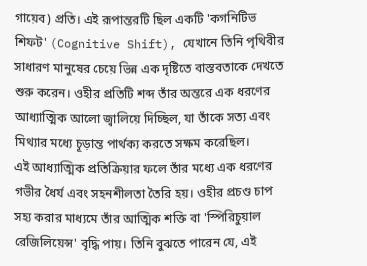গায়েব) প্রতি। এই রূপান্তরটি ছিল একটি 'কগনিটিভ শিফট' (Cognitive Shift), যেখানে তিনি পৃথিবীর সাধারণ মানুষের চেয়ে ভিন্ন এক দৃষ্টিতে বাস্তবতাকে দেখতে শুরু করেন। ওহীর প্রতিটি শব্দ তাঁর অন্তরে এক ধরণের আধ্যাত্মিক আলো জ্বালিয়ে দিচ্ছিল, যা তাঁকে সত্য এবং মিথ্যার মধ্যে চূড়ান্ত পার্থক্য করতে সক্ষম করেছিল।
এই আধ্যাত্মিক প্রতিক্রিয়ার ফলে তাঁর মধ্যে এক ধরণের গভীর ধৈর্য এবং সহনশীলতা তৈরি হয়। ওহীর প্রচণ্ড চাপ সহ্য করার মাধ্যমে তাঁর আত্মিক শক্তি বা 'স্পিরিচুয়াল রেজিলিয়েন্স' বৃদ্ধি পায়। তিনি বুঝতে পারেন যে, এই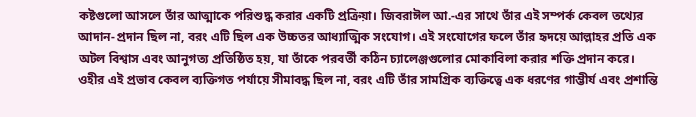কষ্টগুলো আসলে তাঁর আত্মাকে পরিশুদ্ধ করার একটি প্রক্রিয়া। জিবরাঈল আ.-এর সাথে তাঁর এই সম্পর্ক কেবল তথ্যের আদান-প্রদান ছিল না, বরং এটি ছিল এক উচ্চতর আধ্যাত্মিক সংযোগ। এই সংযোগের ফলে তাঁর হৃদয়ে আল্লাহর প্রতি এক অটল বিশ্বাস এবং আনুগত্য প্রতিষ্ঠিত হয়, যা তাঁকে পরবর্তী কঠিন চ্যালেঞ্জগুলোর মোকাবিলা করার শক্তি প্রদান করে।
ওহীর এই প্রভাব কেবল ব্যক্তিগত পর্যায়ে সীমাবদ্ধ ছিল না, বরং এটি তাঁর সামগ্রিক ব্যক্তিত্বে এক ধরণের গাম্ভীর্য এবং প্রশান্তি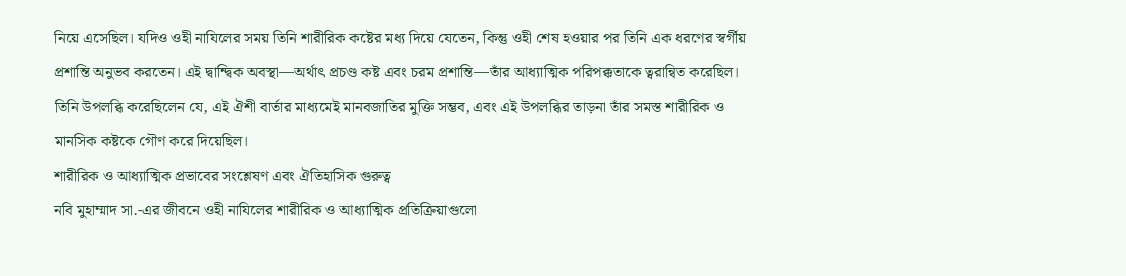নিয়ে এসেছিল। যদিও ওহী নাযিলের সময় তিনি শারীরিক কষ্টের মধ্য দিয়ে যেতেন, কিন্তু ওহী শেষ হওয়ার পর তিনি এক ধরণের স্বর্গীয় প্রশান্তি অনুভব করতেন। এই দ্বান্দ্বিক অবস্থা—অর্থাৎ প্রচণ্ড কষ্ট এবং চরম প্রশান্তি—তাঁর আধ্যাত্মিক পরিপক্কতাকে ত্বরান্বিত করেছিল। তিনি উপলব্ধি করেছিলেন যে, এই ঐশী বার্তার মাধ্যমেই মানবজাতির মুক্তি সম্ভব, এবং এই উপলব্ধির তাড়না তাঁর সমস্ত শারীরিক ও মানসিক কষ্টকে গৌণ করে দিয়েছিল।
শারীরিক ও আধ্যাত্মিক প্রভাবের সংশ্লেষণ এবং ঐতিহাসিক গুরুত্ব
নবি মুহাম্মাদ সা.-এর জীবনে ওহী নাযিলের শারীরিক ও আধ্যাত্মিক প্রতিক্রিয়াগুলো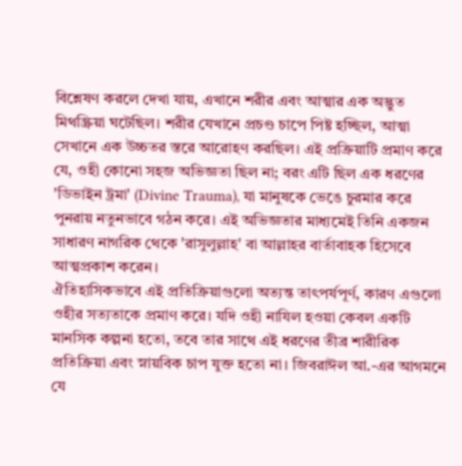বিশ্লেষণ করলে দেখা যায়, এখানে শরীর এবং আত্মার এক অদ্ভুত মিথস্ক্রিয়া ঘটেছিল। শরীর যেখানে প্রচণ্ড চাপে পিষ্ট হচ্ছিল, আত্মা সেখানে এক উচ্চতর স্তরে আরোহণ করছিল। এই প্রক্রিয়াটি প্রমাণ করে যে, ওহী কোনো সহজ অভিজ্ঞতা ছিল না; বরং এটি ছিল এক ধরণের 'ডিভাইন ট্রমা' (Divine Trauma), যা মানুষকে ভেঙে চুরমার করে পুনরায় নতুনভাবে গঠন করে। এই অভিজ্ঞতার মাধ্যমেই তিনি একজন সাধারণ নাগরিক থেকে 'রাসুলুল্লাহ' বা আল্লাহর বার্তাবাহক হিসেবে আত্মপ্রকাশ করেন।
ঐতিহাসিকভাবে এই প্রতিক্রিয়াগুলো অত্যন্ত তাৎপর্যপূর্ণ, কারণ এগুলো ওহীর সত্যতাকে প্রমাণ করে। যদি ওহী নাযিল হওয়া কেবল একটি মানসিক কল্পনা হতো, তবে তার সাথে এই ধরণের তীব্র শারীরিক প্রতিক্রিয়া এবং স্নায়বিক চাপ যুক্ত হতো না। জিবরাঈল আ.-এর আগমনে যে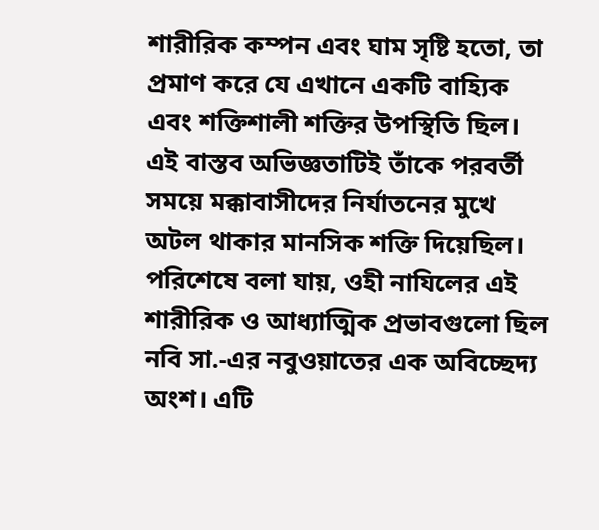শারীরিক কম্পন এবং ঘাম সৃষ্টি হতো, তা প্রমাণ করে যে এখানে একটি বাহ্যিক এবং শক্তিশালী শক্তির উপস্থিতি ছিল। এই বাস্তব অভিজ্ঞতাটিই তাঁকে পরবর্তী সময়ে মক্কাবাসীদের নির্যাতনের মুখে অটল থাকার মানসিক শক্তি দিয়েছিল।
পরিশেষে বলা যায়, ওহী নাযিলের এই শারীরিক ও আধ্যাত্মিক প্রভাবগুলো ছিল নবি সা.-এর নবুওয়াতের এক অবিচ্ছেদ্য অংশ। এটি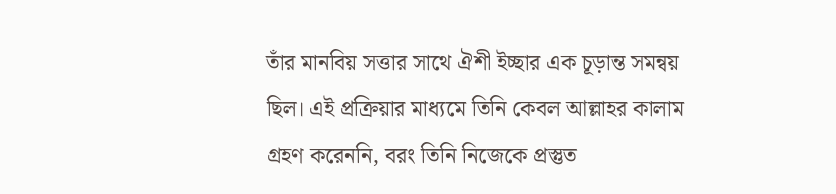তাঁর মানবিয় সত্তার সাথে ঐশী ইচ্ছার এক চূড়ান্ত সমন্বয় ছিল। এই প্রক্রিয়ার মাধ্যমে তিনি কেবল আল্লাহর কালাম গ্রহণ করেননি, বরং তিনি নিজেকে প্রস্তুত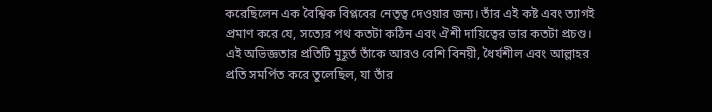করেছিলেন এক বৈশ্বিক বিপ্লবের নেতৃত্ব দেওয়ার জন্য। তাঁর এই কষ্ট এবং ত্যাগই প্রমাণ করে যে, সত্যের পথ কতটা কঠিন এবং ঐশী দায়িত্বের ভার কতটা প্রচণ্ড। এই অভিজ্ঞতার প্রতিটি মুহূর্ত তাঁকে আরও বেশি বিনয়ী, ধৈর্যশীল এবং আল্লাহর প্রতি সমর্পিত করে তুলেছিল, যা তাঁর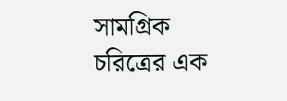সামগ্রিক চরিত্রের এক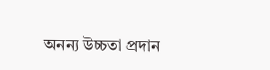অনন্য উচ্চতা প্রদান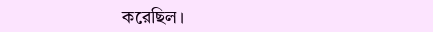করেছিল।